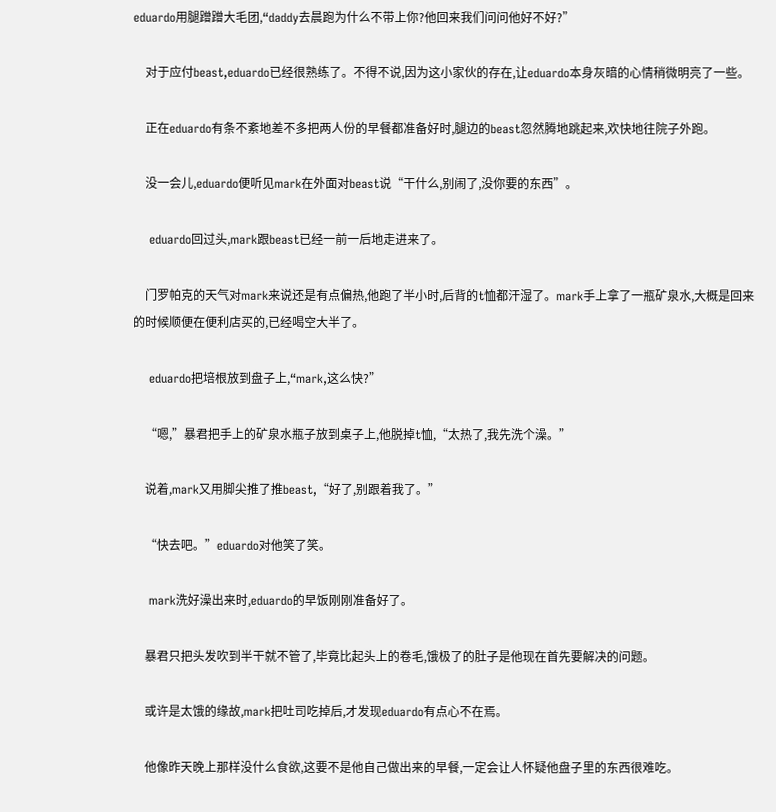eduardo用腿蹭蹭大毛团,“daddy去晨跑为什么不带上你?他回来我们问问他好不好?”

    对于应付beast,eduardo已经很熟练了。不得不说,因为这小家伙的存在,让eduardo本身灰暗的心情稍微明亮了一些。

    正在eduardo有条不紊地差不多把两人份的早餐都准备好时,腿边的beast忽然腾地跳起来,欢快地往院子外跑。

    没一会儿,eduardo便听见mark在外面对beast说“干什么,别闹了,没你要的东西”。

    eduardo回过头,mark跟beast已经一前一后地走进来了。

    门罗帕克的天气对mark来说还是有点偏热,他跑了半小时,后背的t恤都汗湿了。mark手上拿了一瓶矿泉水,大概是回来的时候顺便在便利店买的,已经喝空大半了。

    eduardo把培根放到盘子上,“mark,这么快?”

    “嗯,”暴君把手上的矿泉水瓶子放到桌子上,他脱掉t恤,“太热了,我先洗个澡。”

    说着,mark又用脚尖推了推beast,“好了,别跟着我了。”

    “快去吧。”eduardo对他笑了笑。

    mark洗好澡出来时,eduardo的早饭刚刚准备好了。

    暴君只把头发吹到半干就不管了,毕竟比起头上的卷毛,饿极了的肚子是他现在首先要解决的问题。

    或许是太饿的缘故,mark把吐司吃掉后,才发现eduardo有点心不在焉。

    他像昨天晚上那样没什么食欲,这要不是他自己做出来的早餐,一定会让人怀疑他盘子里的东西很难吃。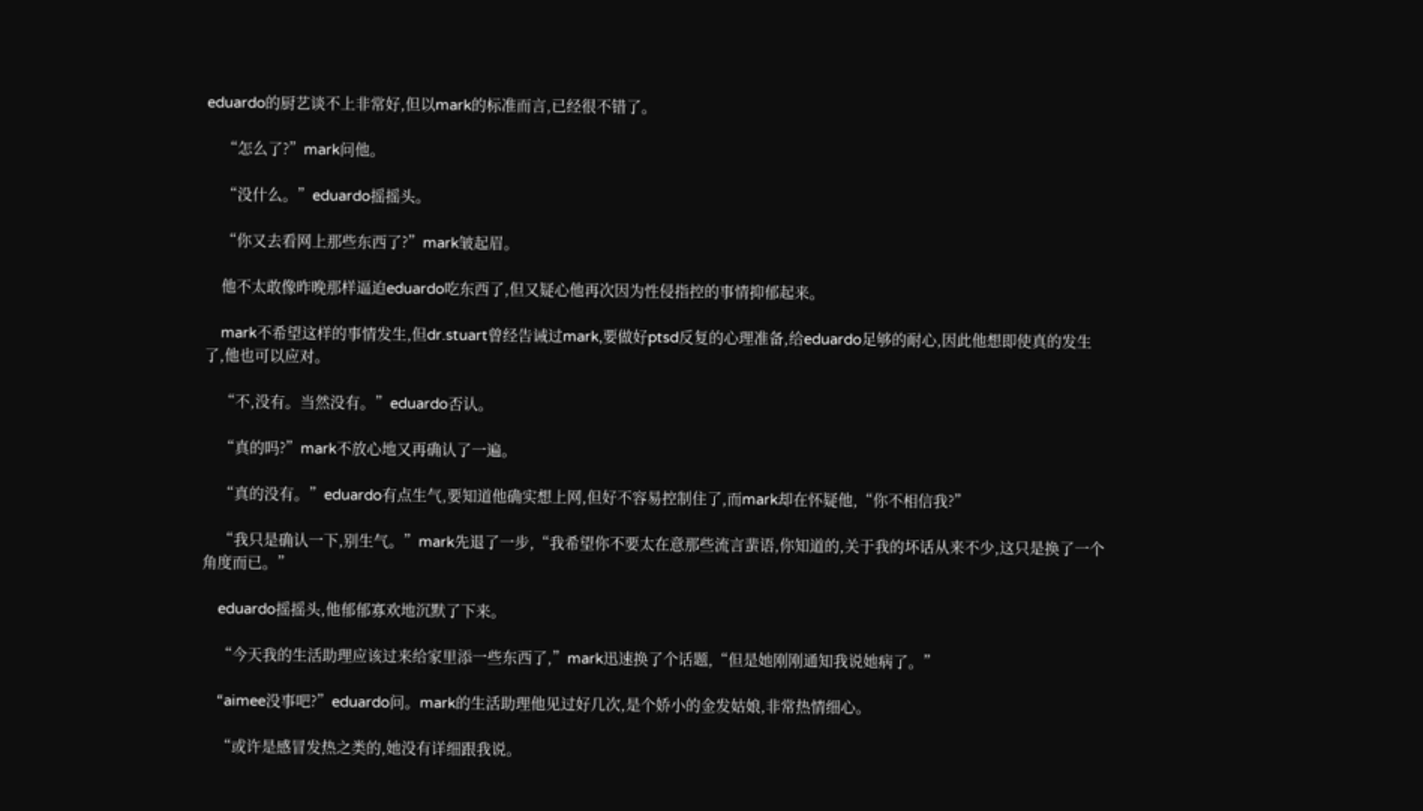eduardo的厨艺谈不上非常好,但以mark的标准而言,已经很不错了。

    “怎么了?”mark问他。

    “没什么。”eduardo摇摇头。

    “你又去看网上那些东西了?”mark皱起眉。

    他不太敢像昨晚那样逼迫eduardo吃东西了,但又疑心他再次因为性侵指控的事情抑郁起来。

    mark不希望这样的事情发生,但dr.stuart曾经告诫过mark,要做好ptsd反复的心理准备,给eduardo足够的耐心,因此他想即使真的发生了,他也可以应对。

    “不,没有。当然没有。”eduardo否认。

    “真的吗?”mark不放心地又再确认了一遍。

    “真的没有。”eduardo有点生气,要知道他确实想上网,但好不容易控制住了,而mark却在怀疑他,“你不相信我?”

    “我只是确认一下,别生气。”mark先退了一步,“我希望你不要太在意那些流言蜚语,你知道的,关于我的坏话从来不少,这只是换了一个角度而已。”

    eduardo摇摇头,他郁郁寡欢地沉默了下来。

    “今天我的生活助理应该过来给家里添一些东西了,”mark迅速换了个话题,“但是她刚刚通知我说她病了。”

    “aimee没事吧?”eduardo问。mark的生活助理他见过好几次,是个娇小的金发姑娘,非常热情细心。

    “或许是感冒发热之类的,她没有详细跟我说。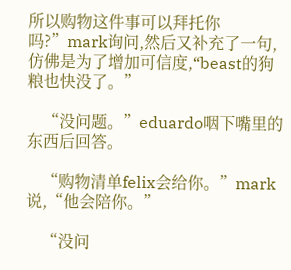所以购物这件事可以拜托你吗?”mark询问,然后又补充了一句,仿佛是为了增加可信度,“beast的狗粮也快没了。”

    “没问题。”eduardo咽下嘴里的东西后回答。

    “购物清单felix会给你。”mark说,“他会陪你。”

    “没问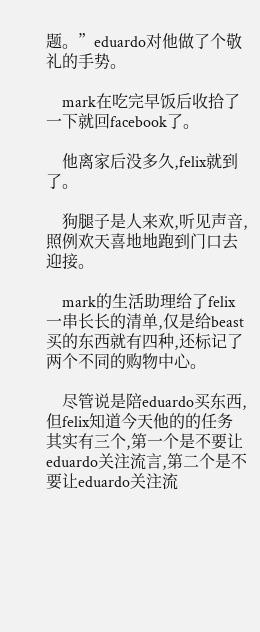题。”eduardo对他做了个敬礼的手势。

    mark在吃完早饭后收拾了一下就回facebook了。

    他离家后没多久,felix就到了。

    狗腿子是人来欢,听见声音,照例欢天喜地地跑到门口去迎接。

    mark的生活助理给了felix一串长长的清单,仅是给beast买的东西就有四种,还标记了两个不同的购物中心。

    尽管说是陪eduardo买东西,但felix知道今天他的的任务其实有三个,第一个是不要让eduardo关注流言,第二个是不要让eduardo关注流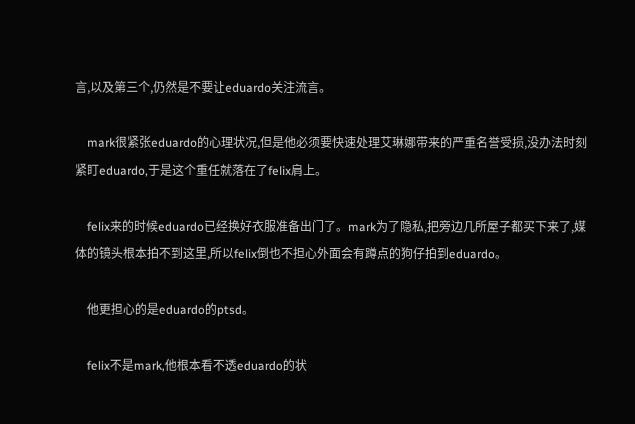言,以及第三个,仍然是不要让eduardo关注流言。

    mark很紧张eduardo的心理状况,但是他必须要快速处理艾琳娜带来的严重名誉受损,没办法时刻紧盯eduardo,于是这个重任就落在了felix肩上。

    felix来的时候eduardo已经换好衣服准备出门了。mark为了隐私,把旁边几所屋子都买下来了,媒体的镜头根本拍不到这里,所以felix倒也不担心外面会有蹲点的狗仔拍到eduardo。

    他更担心的是eduardo的ptsd。

    felix不是mark,他根本看不透eduardo的状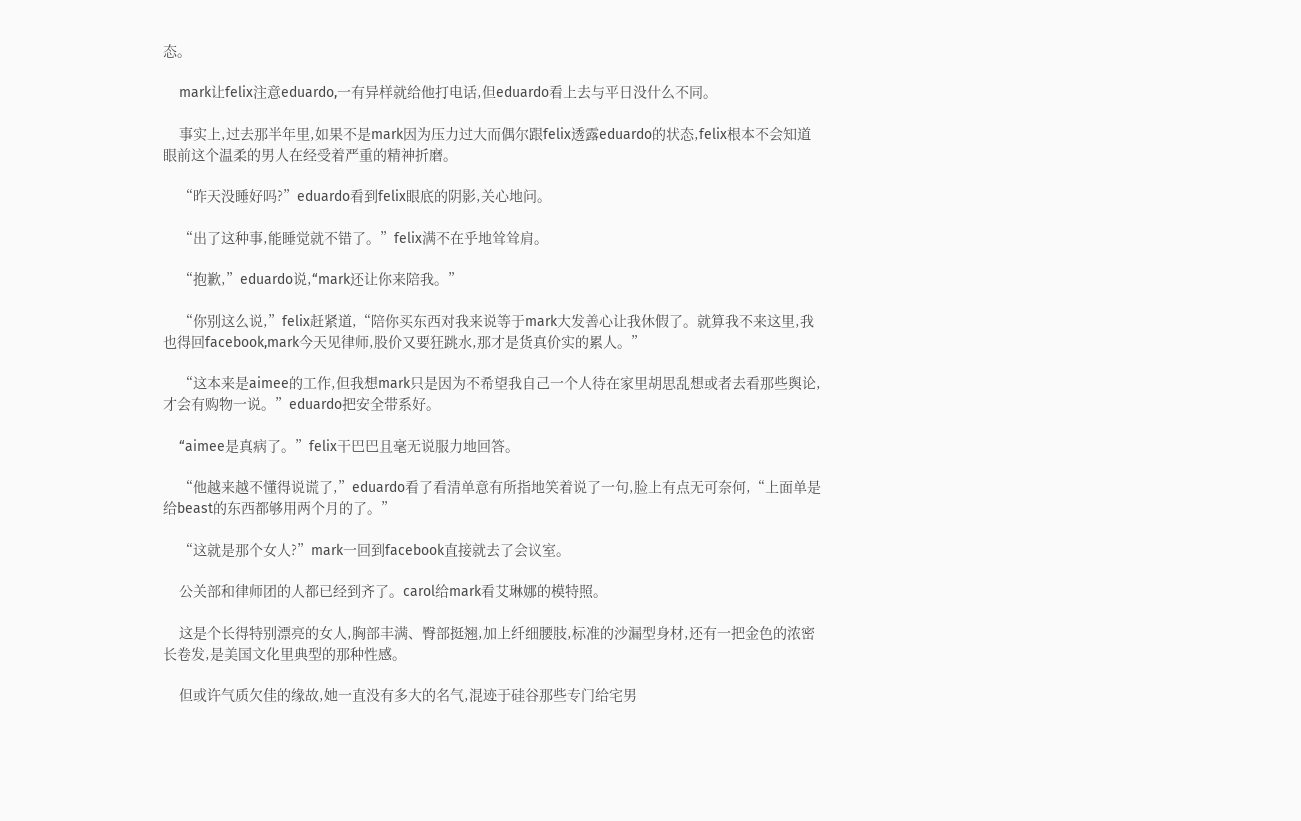态。

    mark让felix注意eduardo,一有异样就给他打电话,但eduardo看上去与平日没什么不同。

    事实上,过去那半年里,如果不是mark因为压力过大而偶尔跟felix透露eduardo的状态,felix根本不会知道眼前这个温柔的男人在经受着严重的精神折磨。

    “昨天没睡好吗?”eduardo看到felix眼底的阴影,关心地问。

    “出了这种事,能睡觉就不错了。”felix满不在乎地耸耸肩。

    “抱歉,”eduardo说,“mark还让你来陪我。”

    “你别这么说,”felix赶紧道,“陪你买东西对我来说等于mark大发善心让我休假了。就算我不来这里,我也得回facebook,mark今天见律师,股价又要狂跳水,那才是货真价实的累人。”

    “这本来是aimee的工作,但我想mark只是因为不希望我自己一个人待在家里胡思乱想或者去看那些舆论,才会有购物一说。”eduardo把安全带系好。

    “aimee是真病了。”felix干巴巴且毫无说服力地回答。

    “他越来越不懂得说谎了,”eduardo看了看清单意有所指地笑着说了一句,脸上有点无可奈何,“上面单是给beast的东西都够用两个月的了。”

    “这就是那个女人?”mark一回到facebook直接就去了会议室。

    公关部和律师团的人都已经到齐了。carol给mark看艾琳娜的模特照。

    这是个长得特别漂亮的女人,胸部丰满、臀部挺翘,加上纤细腰肢,标准的沙漏型身材,还有一把金色的浓密长卷发,是美国文化里典型的那种性感。

    但或许气质欠佳的缘故,她一直没有多大的名气,混迹于硅谷那些专门给宅男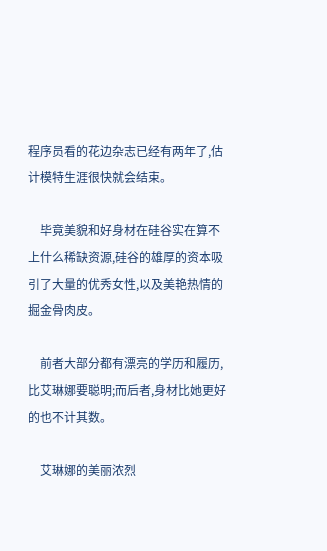程序员看的花边杂志已经有两年了,估计模特生涯很快就会结束。

    毕竟美貌和好身材在硅谷实在算不上什么稀缺资源,硅谷的雄厚的资本吸引了大量的优秀女性,以及美艳热情的掘金骨肉皮。

    前者大部分都有漂亮的学历和履历,比艾琳娜要聪明;而后者,身材比她更好的也不计其数。

    艾琳娜的美丽浓烈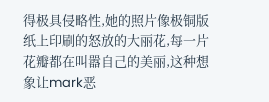得极具侵略性,她的照片像极铜版纸上印刷的怒放的大丽花,每一片花瓣都在叫嚣自己的美丽,这种想象让mark恶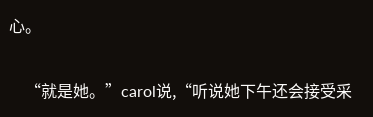心。

    “就是她。”carol说,“听说她下午还会接受采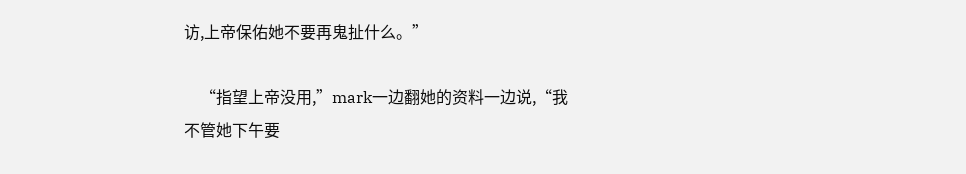访,上帝保佑她不要再鬼扯什么。”

    “指望上帝没用,”mark一边翻她的资料一边说,“我不管她下午要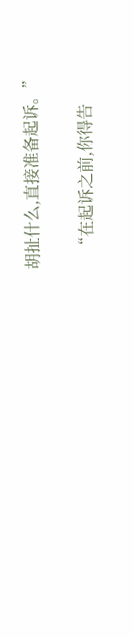胡扯什么,直接准备起诉。”

    “在起诉之前,你得告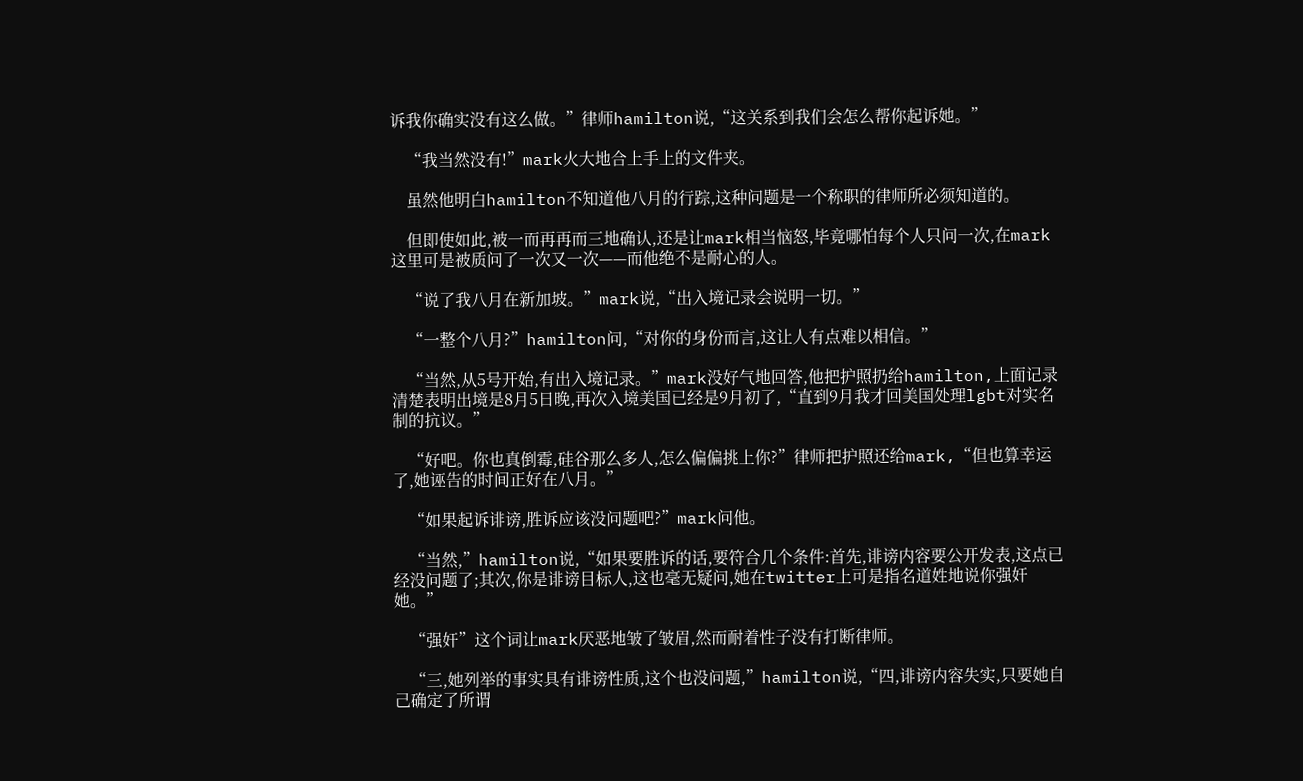诉我你确实没有这么做。”律师hamilton说,“这关系到我们会怎么帮你起诉她。”

    “我当然没有!”mark火大地合上手上的文件夹。

    虽然他明白hamilton不知道他八月的行踪,这种问题是一个称职的律师所必须知道的。

    但即使如此,被一而再再而三地确认,还是让mark相当恼怒,毕竟哪怕每个人只问一次,在mark这里可是被质问了一次又一次——而他绝不是耐心的人。

    “说了我八月在新加坡。”mark说,“出入境记录会说明一切。”

    “一整个八月?”hamilton问,“对你的身份而言,这让人有点难以相信。”

    “当然,从5号开始,有出入境记录。”mark没好气地回答,他把护照扔给hamilton,上面记录清楚表明出境是8月5日晚,再次入境美国已经是9月初了,“直到9月我才回美国处理lgbt对实名制的抗议。”

    “好吧。你也真倒霉,硅谷那么多人,怎么偏偏挑上你?”律师把护照还给mark,“但也算幸运了,她诬告的时间正好在八月。”

    “如果起诉诽谤,胜诉应该没问题吧?”mark问他。

    “当然,”hamilton说,“如果要胜诉的话,要符合几个条件:首先,诽谤内容要公开发表,这点已经没问题了;其次,你是诽谤目标人,这也毫无疑问,她在twitter上可是指名道姓地说你强奸她。”

    “强奸”这个词让mark厌恶地皱了皱眉,然而耐着性子没有打断律师。

    “三,她列举的事实具有诽谤性质,这个也没问题,”hamilton说,“四,诽谤内容失实,只要她自己确定了所谓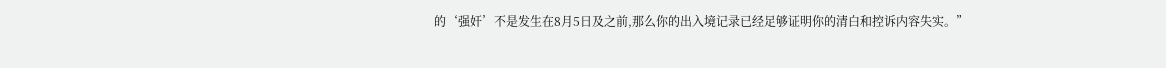的‘强奸’不是发生在8月5日及之前,那么你的出入境记录已经足够证明你的清白和控诉内容失实。”